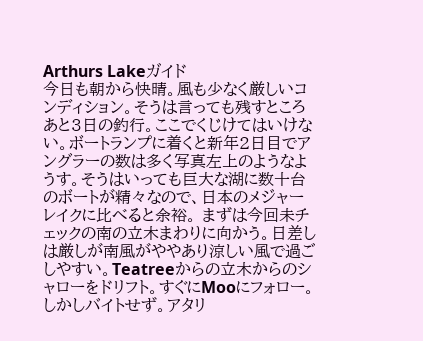Arthurs Lakeガイド
今日も朝から快晴。風も少なく厳しいコンディション。そうは言っても残すところあと3日の釣行。ここでくじけてはいけない。ボートランプに着くと新年2日目でアングラーの数は多く写真左上のようなようす。そうはいっても巨大な湖に数十台のボートが精々なので、日本のメジャーレイクに比べると余裕。 まずは今回未チェックの南の立木まわりに向かう。日差しは厳しが南風がややあり涼しい風で過ごしやすい。Teatreeからの立木からのシャローをドリフト。すぐにMooにフォロー。しかしバイトせず。アタリ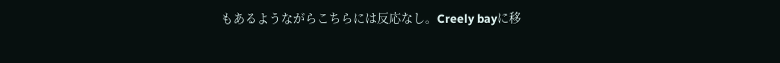もあるようながらこちらには反応なし。Creely bayに移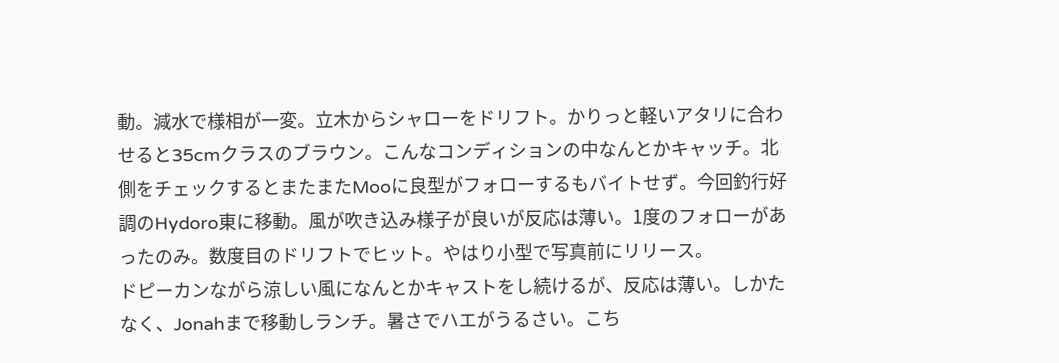動。減水で様相が一変。立木からシャローをドリフト。かりっと軽いアタリに合わせると35cmクラスのブラウン。こんなコンディションの中なんとかキャッチ。北側をチェックするとまたまたMooに良型がフォローするもバイトせず。今回釣行好調のHydoro東に移動。風が吹き込み様子が良いが反応は薄い。1度のフォローがあったのみ。数度目のドリフトでヒット。やはり小型で写真前にリリース。
ドピーカンながら涼しい風になんとかキャストをし続けるが、反応は薄い。しかたなく、Jonahまで移動しランチ。暑さでハエがうるさい。こち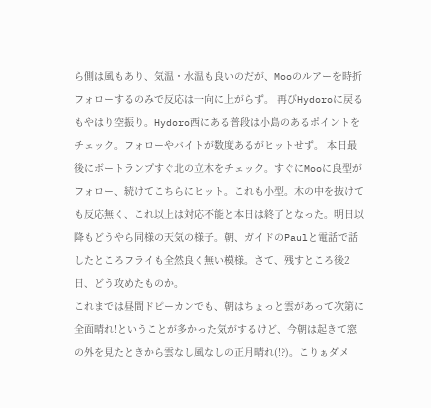ら側は風もあり、気温・水温も良いのだが、Mooのルアーを時折フォローするのみで反応は一向に上がらず。 再びHydoroに戻るもやはり空振り。Hydoro西にある普段は小島のあるポイントをチェック。フォローやバイトが数度あるがヒットせず。 本日最後にボートランプすぐ北の立木をチェック。すぐにMooに良型がフォロー、続けてこちらにヒット。これも小型。木の中を抜けても反応無く、これ以上は対応不能と本日は終了となった。明日以降もどうやら同様の天気の様子。朝、ガイドのPaulと電話で話したところフライも全然良く無い模様。さて、残すところ後2日、どう攻めたものか。
これまでは昼間ドピーカンでも、朝はちょっと雲があって次第に全面晴れ!ということが多かった気がするけど、今朝は起きて窓の外を見たときから雲なし風なしの正月晴れ(!?)。こりぁダメ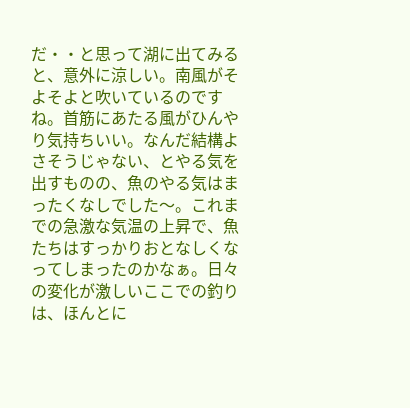だ・・と思って湖に出てみると、意外に涼しい。南風がそよそよと吹いているのですね。首筋にあたる風がひんやり気持ちいい。なんだ結構よさそうじゃない、とやる気を出すものの、魚のやる気はまったくなしでした〜。これまでの急激な気温の上昇で、魚たちはすっかりおとなしくなってしまったのかなぁ。日々の変化が激しいここでの釣りは、ほんとに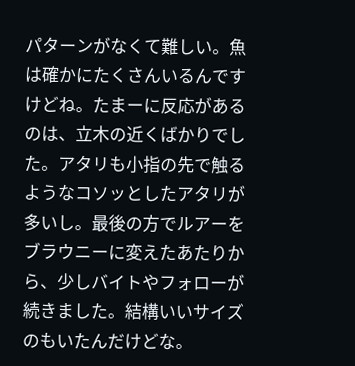パターンがなくて難しい。魚は確かにたくさんいるんですけどね。たまーに反応があるのは、立木の近くばかりでした。アタリも小指の先で触るようなコソッとしたアタリが多いし。最後の方でルアーをブラウニーに変えたあたりから、少しバイトやフォローが続きました。結構いいサイズのもいたんだけどな。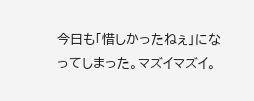今日も「惜しかったねぇ」になってしまった。マズイマズイ。